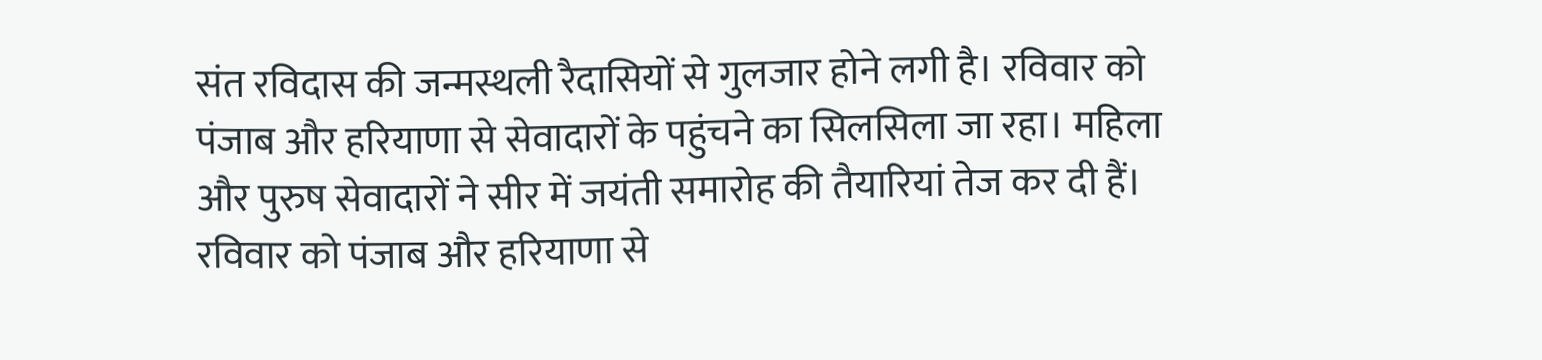संत रविदास की जन्मस्थली रैदासियों से गुलजार होने लगी है। रविवार को पंजाब और हरियाणा से सेवादारों के पहुंचने का सिलसिला जा रहा। महिला और पुरुष सेवादारों ने सीर में जयंती समारोह की तैयारियां तेज कर दी हैं।
रविवार को पंजाब और हरियाणा से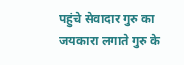पहुंचे सेवादार गुरु का जयकारा लगाते गुरु के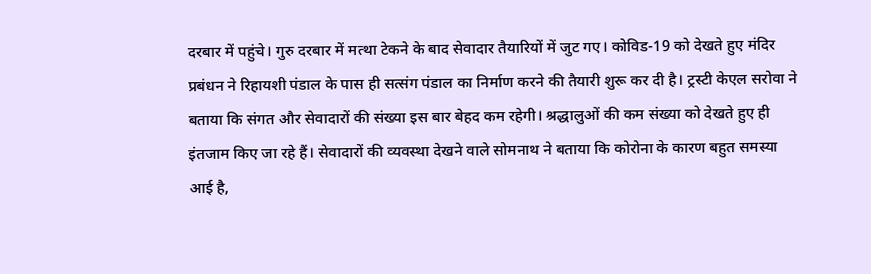दरबार में पहुंचे। गुरु दरबार में मत्था टेकने के बाद सेवादार तैयारियों में जुट गए। कोविड-19 को देखते हुए मंदिर प्रबंधन ने रिहायशी पंडाल के पास ही सत्संग पंडाल का निर्माण करने की तैयारी शुरू कर दी है। ट्रस्टी केएल सरोवा ने बताया कि संगत और सेवादारों की संख्या इस बार बेहद कम रहेगी। श्रद्धालुओं की कम संख्या को देखते हुए ही इंतजाम किए जा रहे हैं। सेवादारों की व्यवस्था देखने वाले सोमनाथ ने बताया कि कोरोना के कारण बहुत समस्या आई है,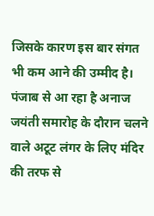जिसके कारण इस बार संगत भी कम आने की उम्मीद है।
पंजाब से आ रहा है अनाज
जयंती समारोह के दौरान चलने वाले अटूट लंगर के लिए मंदिर की तरफ से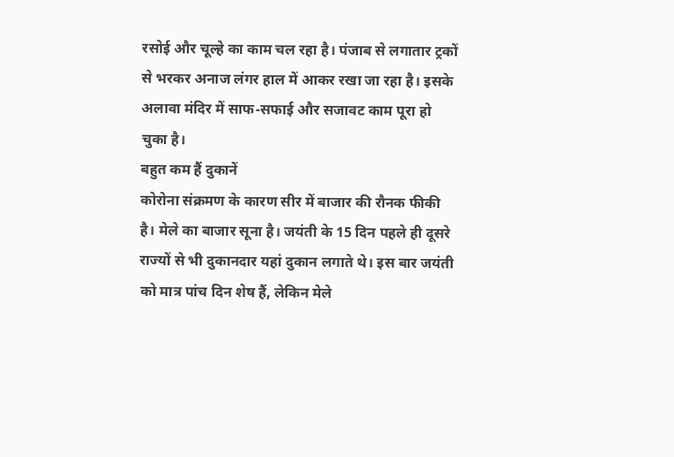रसोई और चूल्हे का काम चल रहा है। पंजाब से लगातार ट्रकों से भरकर अनाज लंगर हाल में आकर रखा जा रहा है। इसके अलावा मंदिर में साफ-सफाई और सजावट काम पूरा हो चुका है।
बहुत कम हैं दुकानें
कोरोना संक्रमण के कारण सीर में बाजार की रौनक फीकी है। मेले का बाजार सूना है। जयंती के 15 दिन पहले ही दूसरे राज्यों से भी दुकानदार यहां दुकान लगाते थे। इस बार जयंती को मात्र पांच दिन शेष हैं, लेकिन मेले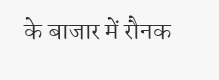के बाजार में रौनक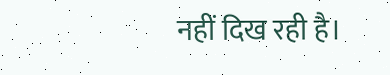नहीं दिख रही है।